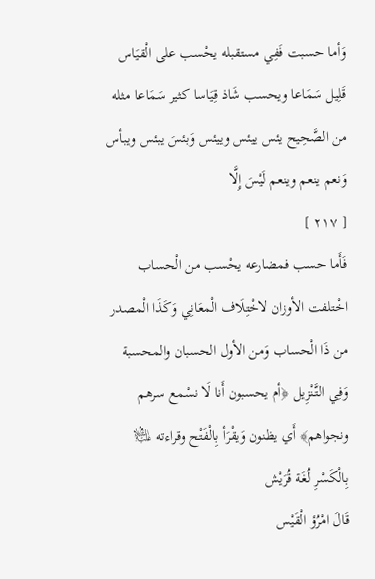وَأما حسبت فَفِي مستقبله يحْسب على الْقيَاس قَلِيل سَمَاعا ويحسب شَاذ قِيَاسا كثير سَمَاعا مثله من الصَّحِيح يئس ييئس وييئس وَبئسَ يبئس ويبأس وَنعم ينعم وينعم لَيْسَ إِلَّا
[ ٢١٧ ]
فَأَما حسب فمضارعه يحْسب من الْحساب اخْتلفت الأوزان لاخْتِلَاف الْمعَانِي وَكَذَا الْمصدر من ذَا الْحساب وَمن الأول الحسبان والمحسبة وَفِي التَّنْزِيل ﴿أم يحسبون أَنا لَا نسْمع سرهم ونجواهم﴾ أَي يظنون وَيقْرَأ بِالْفَتْح وقراءته ﵇ بِالْكَسْرِ لُغَة قُرَيْش
قَالَ امْرُؤ الْقَيْس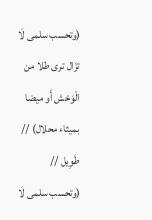(وتحسب سلمى لَا تزَال ترى طلا من الْوَحْش أَو ميضا بميثاء محلال) // طَوِيل //
(وتحسب سلمى لَا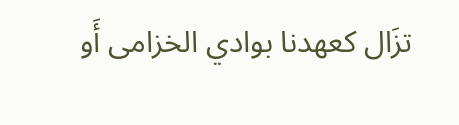تزَال كعهدنا بوادي الخزامى أَو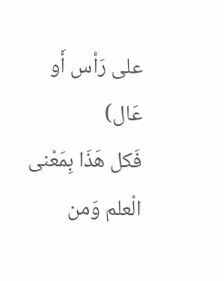على رَأس أَو عَال)
فَكل هَذَا بِمَعْنى الْعلم وَمن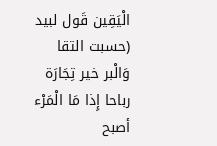الْيَقِين قَول لبيد
(حسبت التقا وَالْبر خير تِجَارَة رباحا إِذا مَا الْمَرْء أصبح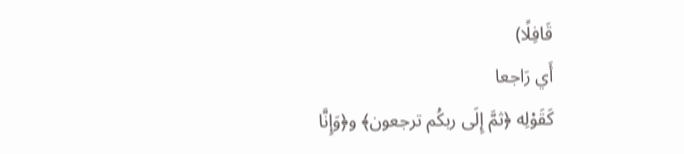قَافِلًا)
أَي رَاجعا
كَقَوْلِه ﴿ثمَّ إِلَى ربكُم ترجعون﴾ و﴿وَإِنَّا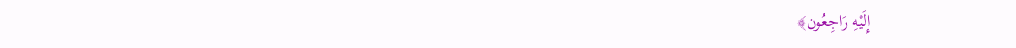إِلَيْهِ رَاجِعُون﴾